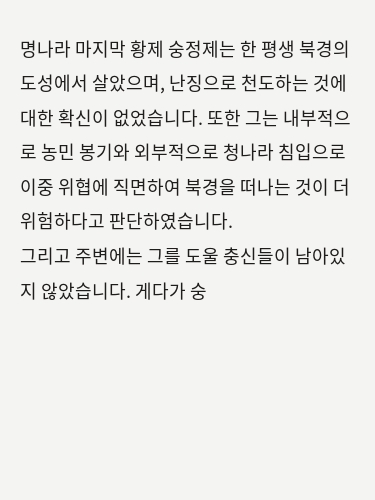명나라 마지막 황제 숭정제는 한 평생 북경의 도성에서 살았으며, 난징으로 천도하는 것에 대한 확신이 없었습니다. 또한 그는 내부적으로 농민 봉기와 외부적으로 청나라 침입으로 이중 위협에 직면하여 북경을 떠나는 것이 더 위험하다고 판단하였습니다.
그리고 주변에는 그를 도울 충신들이 남아있지 않았습니다. 게다가 숭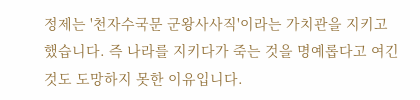정제는 '천자수국문 군왕사사직'이라는 가치관을 지키고 했습니다. 즉 나라를 지키다가 죽는 것을 명예롭다고 여긴 것도 도망하지 못한 이유입니다.